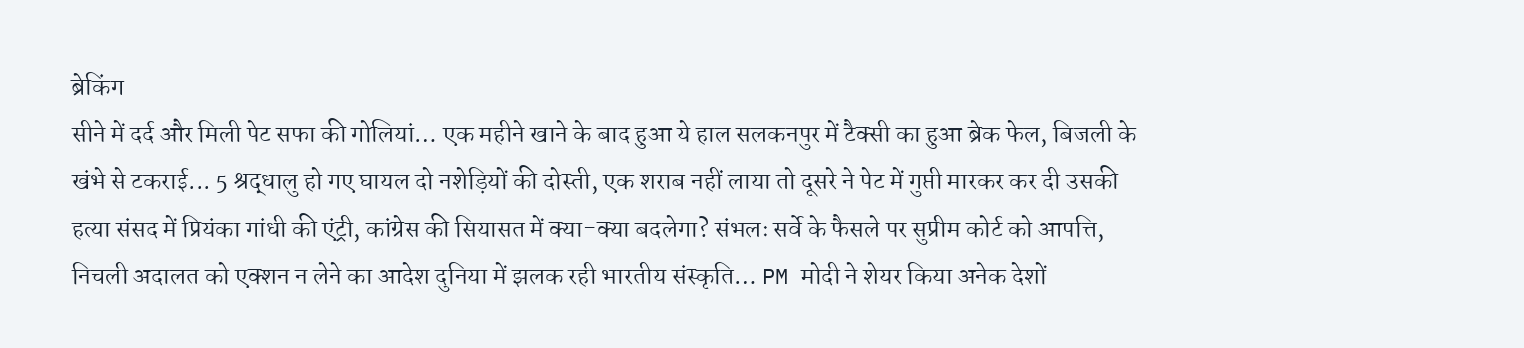ब्रेकिंग
सीने में दर्द और मिली पेट सफा की गोलियां… एक महीने खाने के बाद हुआ ये हाल सलकनपुर में टैक्सी का हुआ ब्रेक फेल, बिजली के खंभे से टकराई... 5 श्रद्धालु हो गए घायल दो नशेड़‍ियों की दोस्ती, एक शराब नहीं लाया तो दूसरे ने पेट में गुप्ती मारकर कर दी उसकी हत्या संसद में प्रियंका गांधी की एंट्री, कांग्रेस की सियासत में क्या-क्या बदलेगा? संभलः सर्वे के फैसले पर सुप्रीम कोर्ट को आपत्ति, निचली अदालत को एक्शन न लेने का आदेश दुनिया में झलक रही भारतीय संस्कृति… PM मोदी ने शेयर किया अनेक देशों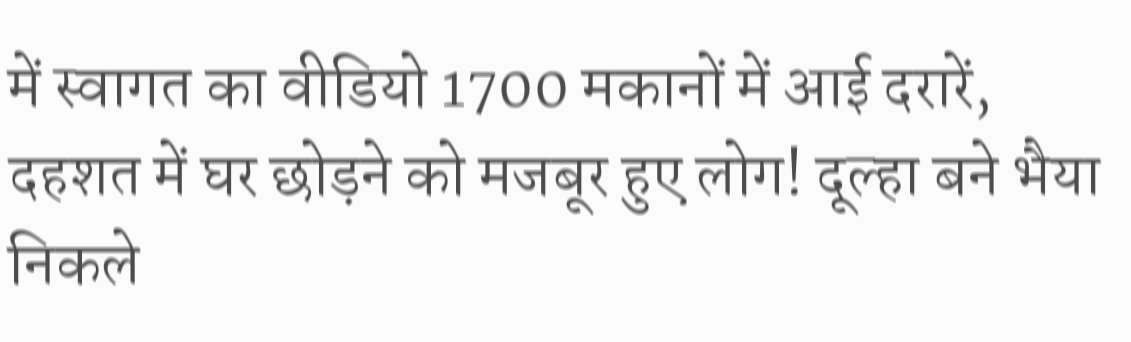में स्वागत का वीडियो 1700 मकानों में आई दरारें, दहशत में घर छोड़ने को मजबूर हुए लोग! दूल्हा बने भैया निकले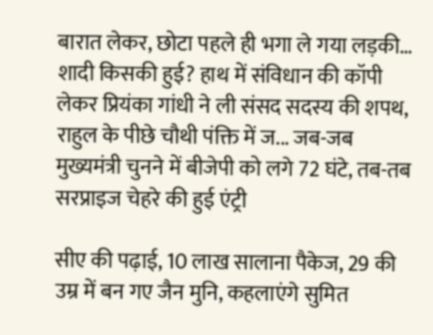बारात लेकर, छोटा पहले ही भगा ले गया लड़की… शादी किसकी हुई? हाथ में संविधान की कॉपी लेकर प्रियंका गांधी ने ली संसद सदस्य की शपथ, राहुल के पीछे चौथी पंक्ति में ज... जब-जब मुख्यमंत्री चुनने में बीजेपी को लगे 72 घंटे, तब-तब सरप्राइज चेहरे की हुई एंट्री

सीए की पढ़ाई, 10 लाख सालाना पैकेज, 29 की उम्र में बन गए जैन मुनि, कहलाएंगे सुमित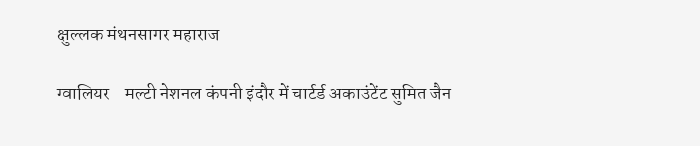क्षुल्लक मंथनसागर महाराज

ग्वालियर    मल्टी नेशनल कंपनी इंदौर में चार्टर्ड अकाउंटेंट सुमित जैन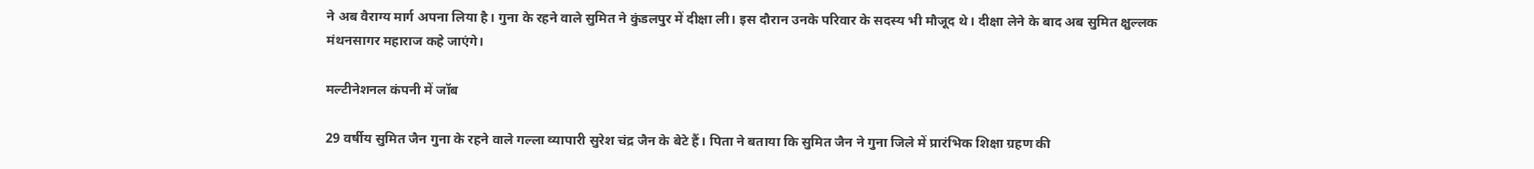ने अब वैराग्य मार्ग अपना लिया है। गुना के रहने वाले सुमित ने कुंडलपुर में दीक्षा ली। इस दौरान उनके परिवार के सदस्य भी मौजूद थे। दीक्षा लेने के बाद अब सुमित क्षुल्लक मंथनसागर महाराज कहे जाएंगे।

मल्टीनेशनल कंपनी में जॉब

29 वर्षीय सुमित जैन गुना के रहने वाले गल्ला व्यापारी सुरेश चंद्र जैन के बेटे हैं। पिता ने बताया कि सुमित जैन ने गुना जिले में प्रारंभिक शिक्षा ग्रहण की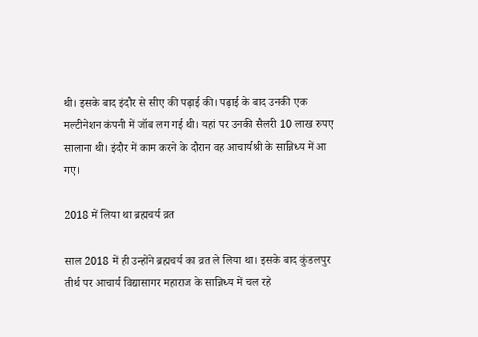थी। इसके बाद इंदौर से सीए की पढ़ाई की। पढ़ाई के बाद उनकी एक मल्टीनेशन कंपनी में जॉब लग गई थी। यहां पर उनकी सैलरी 10 लाख रुपए सालाना थी। इंदौर में काम करने के दौरान वह आचार्यश्री के सान्निध्य में आ गए।

2018 में लिया था ब्रह्मचर्य व्रत

साल 2018 में ही उन्होंने ब्रह्मचर्य का व्रत ले लिया था। इसके बाद कुंडलपुर तीर्थ पर आचार्य विद्यासागर महाराज के सान्निध्य में चल रहे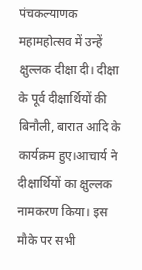पंचकल्याणक महामहोत्सव में उन्हें क्षुल्लक दीक्षा दी। दीक्षा के पूर्व दीक्षार्थियों की बिनौली, बारात आदि के कार्यक्रम हुए।आचार्य ने दीक्षार्थियों का क्षुल्लक नामकरण किया। इस मौके पर सभी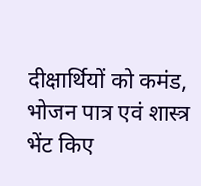दीक्षार्थियों को कमंड, भोजन पात्र एवं शास्त्र भेंट किए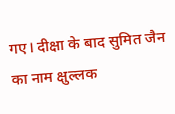गए। दीक्षा के बाद सुमित जैन का नाम क्षुल्लक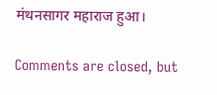मंथनसागर महाराज हुआ।

Comments are closed, but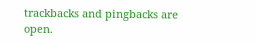trackbacks and pingbacks are open.